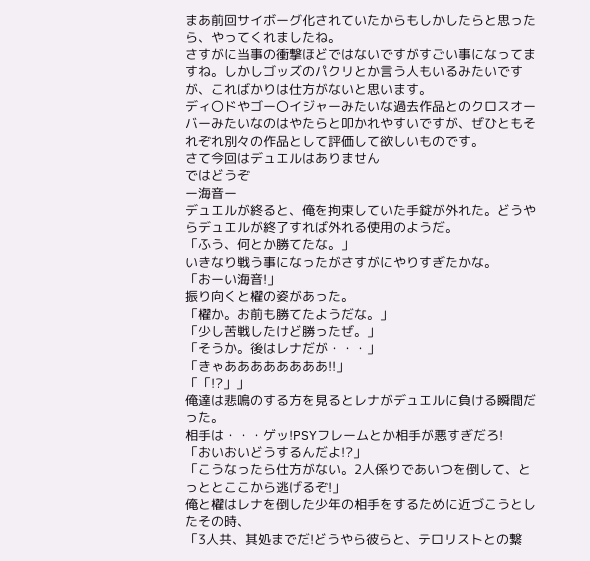まあ前回サイボーグ化されていたからもしかしたらと思ったら、やってくれましたね。
さすがに当事の衝撃ほどではないですがすごい事になってますね。しかしゴッズのパクリとか言う人もいるみたいですが、こればかりは仕方がないと思います。
ディ〇ドやゴー〇イジャーみたいな過去作品とのクロスオーバーみたいなのはやたらと叩かれやすいですが、ぜひともそれぞれ別々の作品として評価して欲しいものです。
さて今回はデュエルはありません
ではどうぞ
ー海音ー
デュエルが終ると、俺を拘束していた手錠が外れた。どうやらデュエルが終了すれば外れる使用のようだ。
「ふう、何とか勝てたな。」
いきなり戦う事になったがさすがにやりすぎたかな。
「おーい海音!」
振り向くと櫂の姿があった。
「櫂か。お前も勝てたようだな。」
「少し苦戦したけど勝ったぜ。」
「そうか。後はレナだが・・・」
「きゃああああああああ!!」
「「!?」」
俺達は悲鳴のする方を見るとレナがデュエルに負ける瞬間だった。
相手は・・・ゲッ!PSYフレームとか相手が悪すぎだろ!
「おいおいどうするんだよ!?」
「こうなったら仕方がない。2人係りであいつを倒して、とっととここから逃げるぞ!」
俺と櫂はレナを倒した少年の相手をするために近づこうとしたその時、
「3人共、其処までだ!どうやら彼らと、テロリストとの繋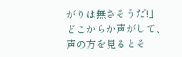がりは無さそうだ!」
どこからか声がして、声の方を見るとそ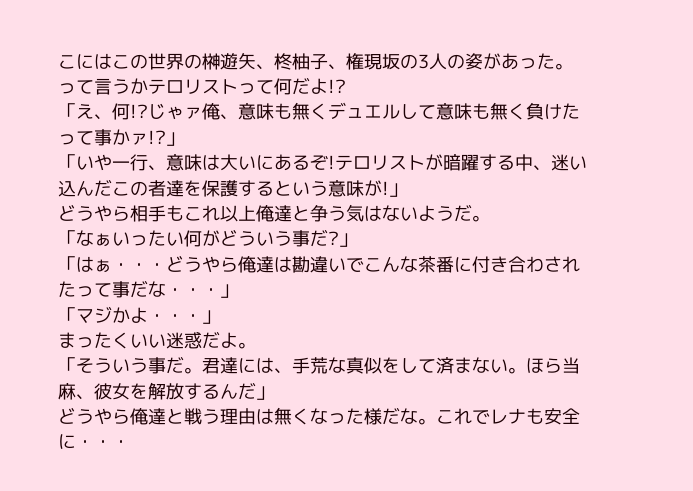こにはこの世界の榊遊矢、柊柚子、権現坂の3人の姿があった。って言うかテロリストって何だよ!?
「え、何!?じゃァ俺、意味も無くデュエルして意味も無く負けたって事かァ!?」
「いや一行、意味は大いにあるぞ!テロリストが暗躍する中、迷い込んだこの者達を保護するという意味が!」
どうやら相手もこれ以上俺達と争う気はないようだ。
「なぁいったい何がどういう事だ?」
「はぁ・・・どうやら俺達は勘違いでこんな茶番に付き合わされたって事だな・・・」
「マジかよ・・・」
まったくいい迷惑だよ。
「そういう事だ。君達には、手荒な真似をして済まない。ほら当麻、彼女を解放するんだ」
どうやら俺達と戦う理由は無くなった様だな。これでレナも安全に・・・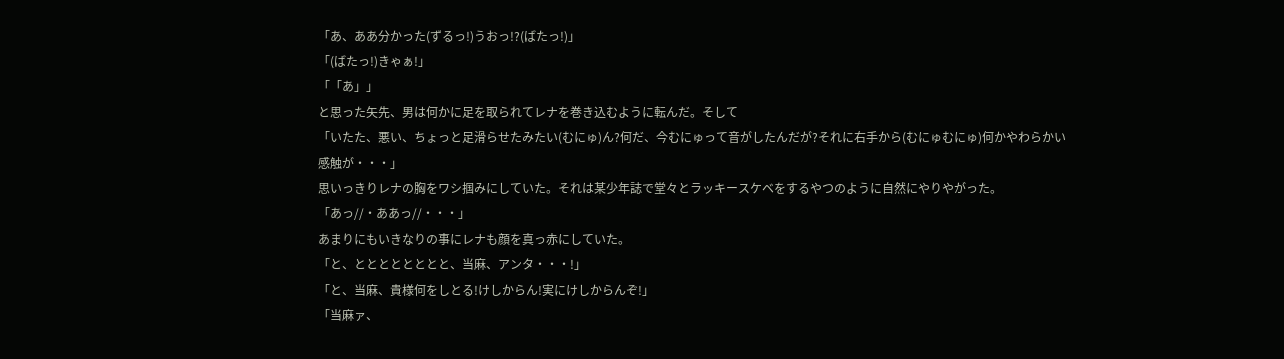「あ、ああ分かった(ずるっ!)うおっ!?(ばたっ!)」
「(ばたっ!)きゃぁ!」
「「あ」」
と思った矢先、男は何かに足を取られてレナを巻き込むように転んだ。そして
「いたた、悪い、ちょっと足滑らせたみたい(むにゅ)ん?何だ、今むにゅって音がしたんだが?それに右手から(むにゅむにゅ)何かやわらかい感触が・・・」
思いっきりレナの胸をワシ掴みにしていた。それは某少年誌で堂々とラッキースケベをするやつのように自然にやりやがった。
「あっ//・ああっ//・・・」
あまりにもいきなりの事にレナも顔を真っ赤にしていた。
「と、とととととととと、当麻、アンタ・・・!」
「と、当麻、貴様何をしとる!けしからん!実にけしからんぞ!」
「当麻ァ、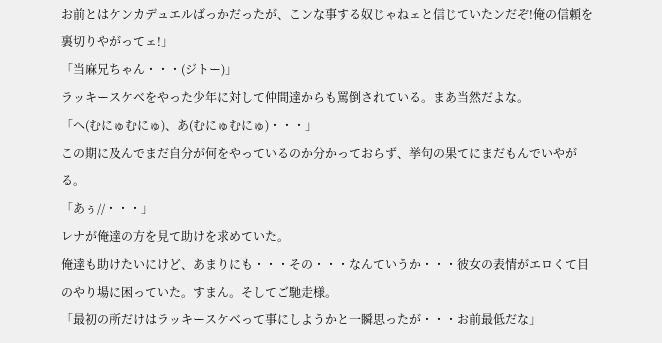お前とはケンカデュエルばっかだったが、こンな事する奴じゃねェと信じていたンだぞ!俺の信頼を裏切りやがってェ!」
「当麻兄ちゃん・・・(ジトー)」
ラッキースケベをやった少年に対して仲間達からも罵倒されている。まあ当然だよな。
「へ(むにゅむにゅ)、あ(むにゅむにゅ)・・・」
この期に及んでまだ自分が何をやっているのか分かっておらず、挙句の果てにまだもんでいやがる。
「あぅ//・・・」
レナが俺達の方を見て助けを求めていた。
俺達も助けたいにけど、あまりにも・・・その・・・なんていうか・・・彼女の表情がエロくて目のやり場に困っていた。すまん。そしてご馳走様。
「最初の所だけはラッキースケベって事にしようかと一瞬思ったが・・・お前最低だな」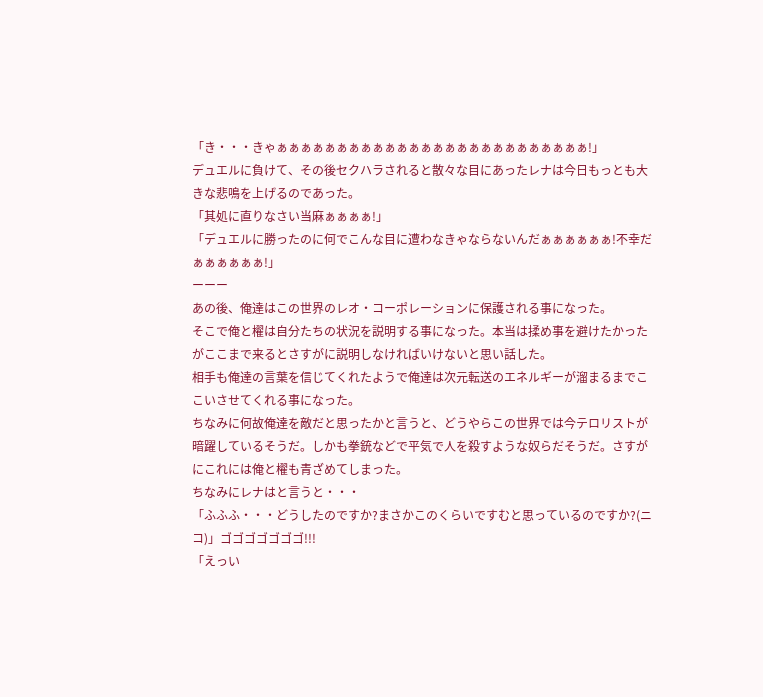「き・・・きゃぁぁぁぁぁぁぁぁぁぁぁぁぁぁぁぁぁぁぁぁぁぁぁぁぁぁ!」
デュエルに負けて、その後セクハラされると散々な目にあったレナは今日もっとも大きな悲鳴を上げるのであった。
「其処に直りなさい当麻ぁぁぁぁ!」
「デュエルに勝ったのに何でこんな目に遭わなきゃならないんだぁぁぁぁぁぁ!不幸だぁぁぁぁぁぁ!」
ーーー
あの後、俺達はこの世界のレオ・コーポレーションに保護される事になった。
そこで俺と櫂は自分たちの状況を説明する事になった。本当は揉め事を避けたかったがここまで来るとさすがに説明しなければいけないと思い話した。
相手も俺達の言葉を信じてくれたようで俺達は次元転送のエネルギーが溜まるまでここいさせてくれる事になった。
ちなみに何故俺達を敵だと思ったかと言うと、どうやらこの世界では今テロリストが暗躍しているそうだ。しかも拳銃などで平気で人を殺すような奴らだそうだ。さすがにこれには俺と櫂も青ざめてしまった。
ちなみにレナはと言うと・・・
「ふふふ・・・どうしたのですか?まさかこのくらいですむと思っているのですか?(ニコ)」ゴゴゴゴゴゴゴ!!!
「えっい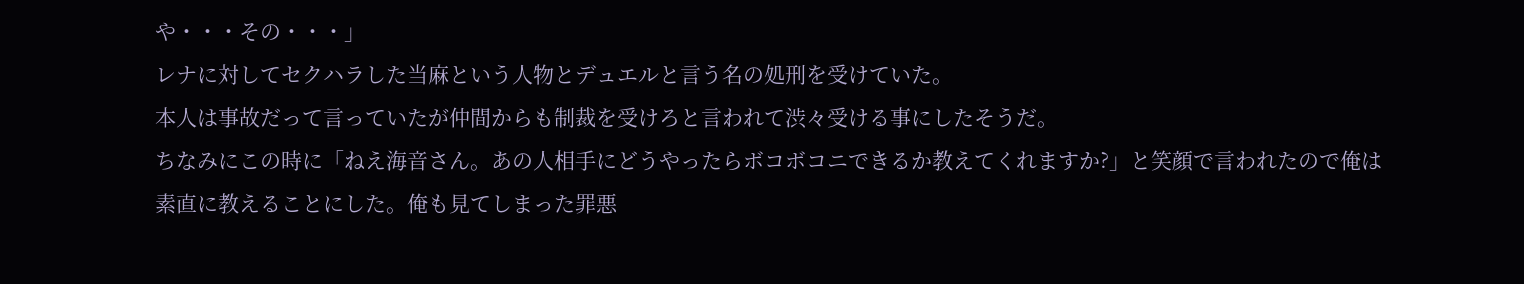や・・・その・・・」
レナに対してセクハラした当麻という人物とデュエルと言う名の処刑を受けていた。
本人は事故だって言っていたが仲間からも制裁を受けろと言われて渋々受ける事にしたそうだ。
ちなみにこの時に「ねえ海音さん。あの人相手にどうやったらボコボコニできるか教えてくれますか?」と笑顔で言われたので俺は素直に教えることにした。俺も見てしまった罪悪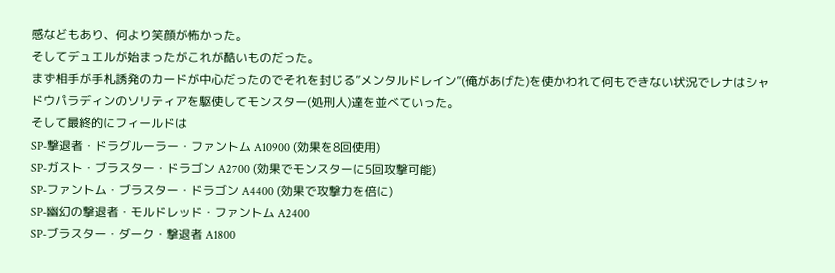感などもあり、何より笑顔が怖かった。
そしてデュエルが始まったがこれが酷いものだった。
まず相手が手札誘発のカードが中心だったのでそれを封じる”メンタルドレイン”(俺があげた)を使かわれて何もできない状況でレナはシャドウパラディンのソリティアを駆使してモンスター(処刑人)達を並べていった。
そして最終的にフィールドは
SP-撃退者・ドラグルーラー・ファントム A10900 (効果を8回使用)
SP-ガスト・ブラスター・ドラゴン A2700 (効果でモンスターに5回攻撃可能)
SP-ファントム・ブラスター・ドラゴン A4400 (効果で攻撃力を倍に)
SP-幽幻の撃退者・モルドレッド・ファントム A2400
SP-ブラスター・ダーク・撃退者 A1800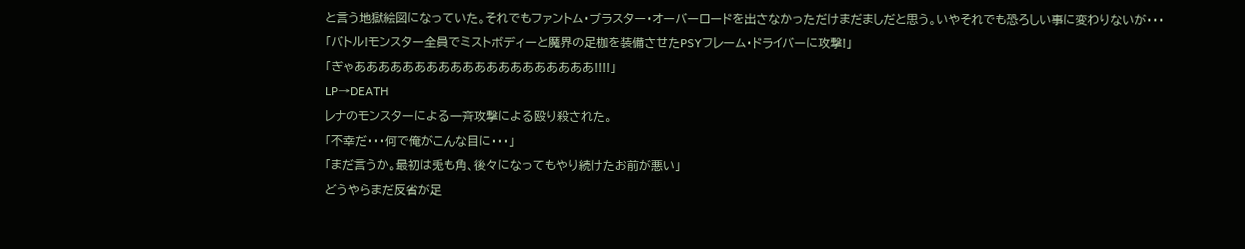と言う地獄絵図になっていた。それでもファントム・ブラスター・オーバーロードを出さなかっただけまだましだと思う。いやそれでも恐ろしい事に変わりないが・・・
「バトル!モンスター全員でミストボディーと魔界の足枷を装備させたPSYフレーム・ドライバーに攻撃!」
「ぎゃああああああああああああああああああああ!!!!」
LP→DEATH
レナのモンスターによる一斉攻撃による殴り殺された。
「不幸だ・・・何で俺がこんな目に・・・」
「まだ言うか。最初は兎も角、後々になってもやり続けたお前が悪い」
どうやらまだ反省が足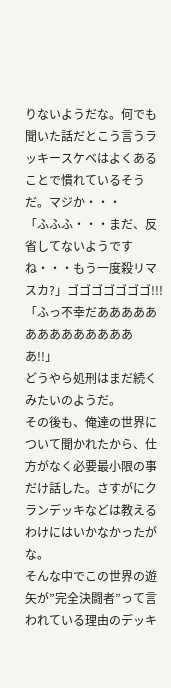りないようだな。何でも聞いた話だとこう言うラッキースケベはよくあることで慣れているそうだ。マジか・・・
「ふふふ・・・まだ、反省してないようですね・・・もう一度殺リマスカ?」ゴゴゴゴゴゴゴ!!!
「ふっ不幸だあああああああああああああああ!!」
どうやら処刑はまだ続くみたいのようだ。
その後も、俺達の世界について聞かれたから、仕方がなく必要最小限の事だけ話した。さすがにクランデッキなどは教えるわけにはいかなかったがな。
そんな中でこの世界の遊矢が”完全決闘者”って言われている理由のデッキ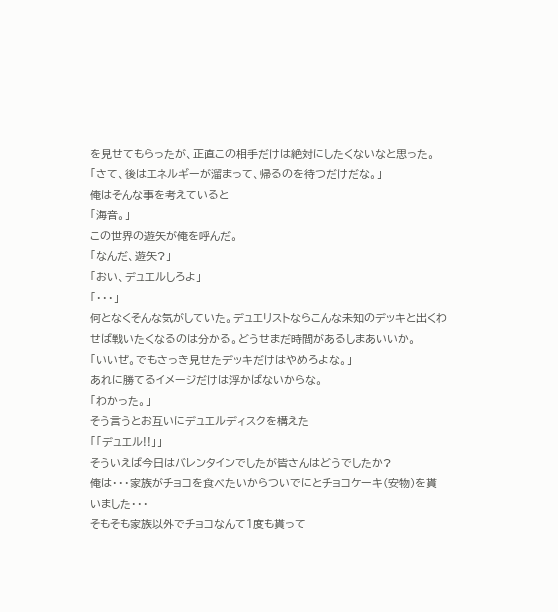を見せてもらったが、正直この相手だけは絶対にしたくないなと思った。
「さて、後はエネルギーが溜まって、帰るのを待つだけだな。」
俺はそんな事を考えていると
「海音。」
この世界の遊矢が俺を呼んだ。
「なんだ、遊矢?」
「おい、デュエルしろよ」
「・・・」
何となくそんな気がしていた。デュエリストならこんな未知のデッキと出くわせば戦いたくなるのは分かる。どうせまだ時間があるしまあいいか。
「いいぜ。でもさっき見せたデッキだけはやめろよな。」
あれに勝てるイメージだけは浮かばないからな。
「わかった。」
そう言うとお互いにデュエルディスクを構えた
「「デュエル!!」」
そういえば今日はバレンタインでしたが皆さんはどうでしたか?
俺は・・・家族がチョコを食べたいからついでにとチョコケーキ(安物)を貰いました・・・
そもそも家族以外でチョコなんて1度も貰って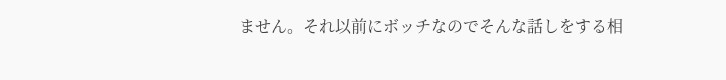ません。それ以前にボッチなのでそんな話しをする相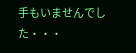手もいませんでした・・・